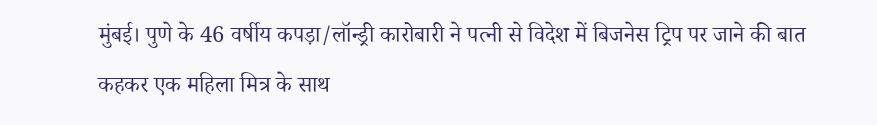मुंबई। पुणे के 46 वर्षीय कपड़ा/लॉन्ड्री कारोबारी ने पत्नी से विदेश में बिजनेस ट्रिप पर जाने की बात कहकर एक महिला मित्र के साथ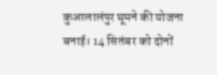कुआलालंपुर घूमने की योजना बनाई। 14 सितंबर को दोनों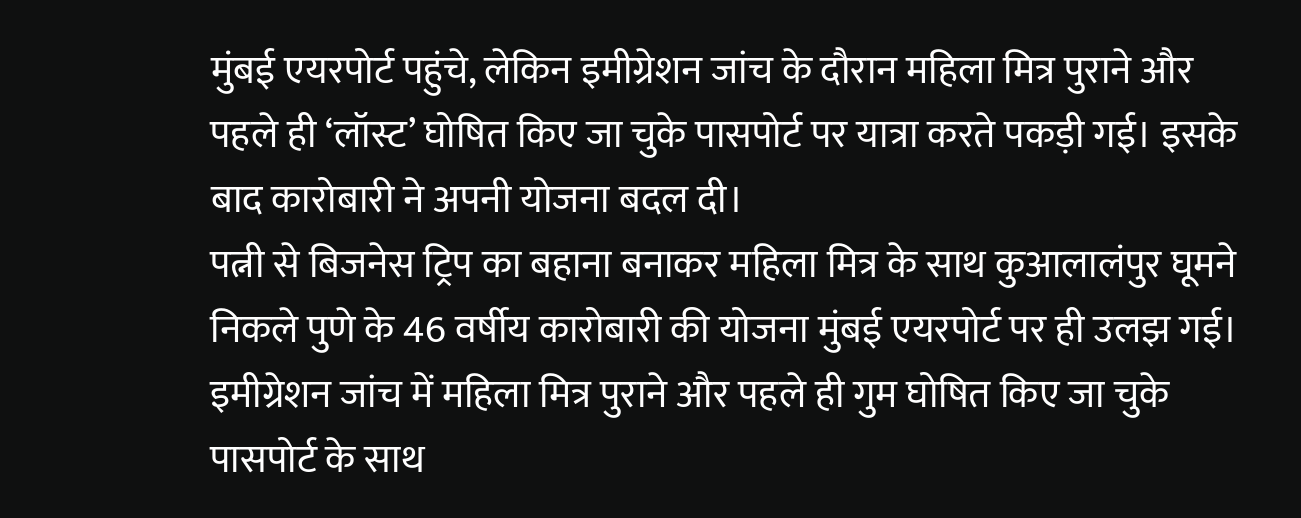मुंबई एयरपोर्ट पहुंचे, लेकिन इमीग्रेशन जांच के दौरान महिला मित्र पुराने और पहले ही ‘लॉस्ट’ घोषित किए जा चुके पासपोर्ट पर यात्रा करते पकड़ी गई। इसके बाद कारोबारी ने अपनी योजना बदल दी।
पत्नी से बिजनेस ट्रिप का बहाना बनाकर महिला मित्र के साथ कुआलालंपुर घूमने निकले पुणे के 46 वर्षीय कारोबारी की योजना मुंबई एयरपोर्ट पर ही उलझ गई। इमीग्रेशन जांच में महिला मित्र पुराने और पहले ही गुम घोषित किए जा चुके पासपोर्ट के साथ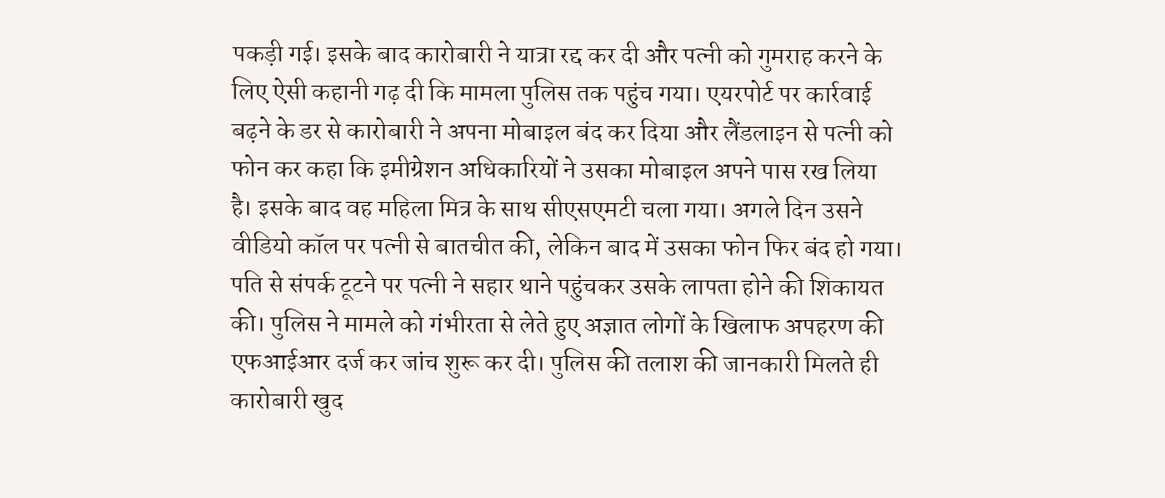पकड़ी गई। इसके बाद कारोबारी ने यात्रा रद्द कर दी और पत्नी को गुमराह करने के लिए ऐसी कहानी गढ़ दी कि मामला पुलिस तक पहुंच गया। एयरपोर्ट पर कार्रवाई बढ़ने के डर से कारोबारी ने अपना मोबाइल बंद कर दिया और लैंडलाइन से पत्नी को फोन कर कहा कि इमीग्रेशन अधिकारियों ने उसका मोबाइल अपने पास रख लिया है। इसके बाद वह महिला मित्र के साथ सीएसएमटी चला गया। अगले दिन उसने वीडियो कॉल पर पत्नी से बातचीत की, लेकिन बाद में उसका फोन फिर बंद हो गया। पति से संपर्क टूटने पर पत्नी ने सहार थाने पहुंचकर उसके लापता होने की शिकायत की। पुलिस ने मामले को गंभीरता से लेते हुए अज्ञात लोगों के खिलाफ अपहरण की एफआईआर दर्ज कर जांच शुरू कर दी। पुलिस की तलाश की जानकारी मिलते ही कारोबारी खुद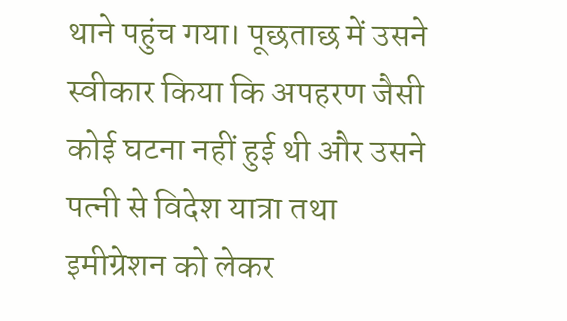थाने पहुंच गया। पूछताछ में उसने स्वीकार किया कि अपहरण जैसी कोई घटना नहीं हुई थी और उसने पत्नी से विदेश यात्रा तथा इमीग्रेशन को लेकर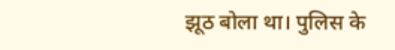झूठ बोला था। पुलिस के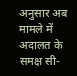अनुसार अब मामले में अदालत के समक्ष सी-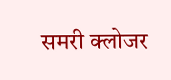समरी क्लोजर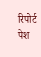रिपोर्ट पेश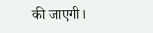की जाएगी।